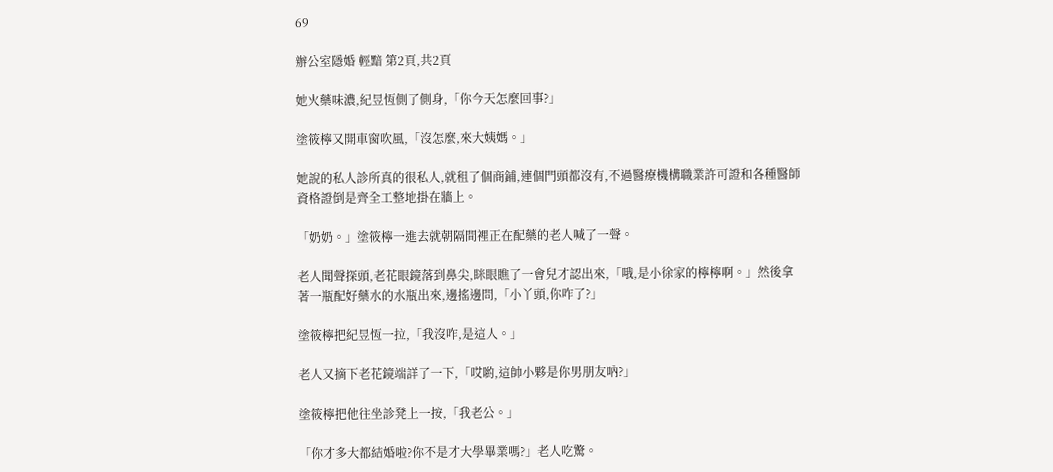69

辦公室隱婚 輕黯 第2頁,共2頁

她火藥味濃,紀昱恆側了側身,「你今天怎麼回事?」

塗筱檸又開車窗吹風,「沒怎麼,來大姨媽。」

她說的私人診所真的很私人,就租了個商鋪,連個門頭都沒有,不過醫療機構職業許可證和各種醫師資格證倒是齊全工整地掛在牆上。

「奶奶。」塗筱檸一進去就朝隔間裡正在配藥的老人喊了一聲。

老人聞聲探頭,老花眼鏡落到鼻尖,眯眼瞧了一會兒才認出來,「哦,是小徐家的檸檸啊。」然後拿著一瓶配好藥水的水瓶出來,邊搖邊問,「小丫頭,你咋了?」

塗筱檸把紀昱恆一拉,「我沒咋,是這人。」

老人又摘下老花鏡端詳了一下,「哎喲,這帥小夥是你男朋友吶?」

塗筱檸把他往坐診凳上一按,「我老公。」

「你才多大都結婚啦?你不是才大學畢業嗎?」老人吃驚。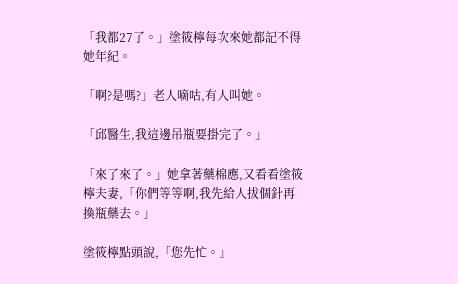「我都27了。」塗筱檸每次來她都記不得她年紀。

「啊?是嗎?」老人嘀咕,有人叫她。

「邱醫生,我這邊吊瓶要掛完了。」

「來了來了。」她拿著藥棉應,又看看塗筱檸夫妻,「你們等等啊,我先給人拔個針再換瓶藥去。」

塗筱檸點頭說,「您先忙。」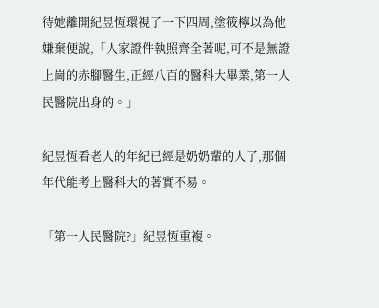待她離開紀昱恆環視了一下四周,塗筱檸以為他嫌棄便說,「人家證件執照齊全著呢,可不是無證上崗的赤腳醫生,正經八百的醫科大畢業,第一人民醫院出身的。」

紀昱恆看老人的年紀已經是奶奶輩的人了,那個年代能考上醫科大的著實不易。

「第一人民醫院?」紀昱恆重複。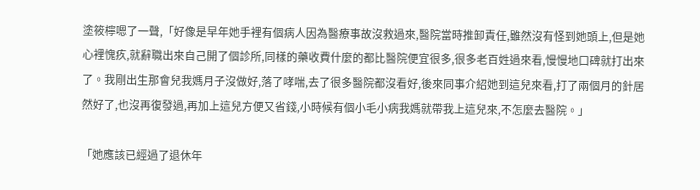塗筱檸嗯了一聲,「好像是早年她手裡有個病人因為醫療事故沒救過來,醫院當時推卸責任,雖然沒有怪到她頭上,但是她心裡愧疚,就辭職出來自己開了個診所,同樣的藥收費什麼的都比醫院便宜很多,很多老百姓過來看,慢慢地口碑就打出來了。我剛出生那會兒我媽月子沒做好,落了哮喘,去了很多醫院都沒看好,後來同事介紹她到這兒來看,打了兩個月的針居然好了,也沒再復發過,再加上這兒方便又省錢,小時候有個小毛小病我媽就帶我上這兒來,不怎麼去醫院。」

「她應該已經過了退休年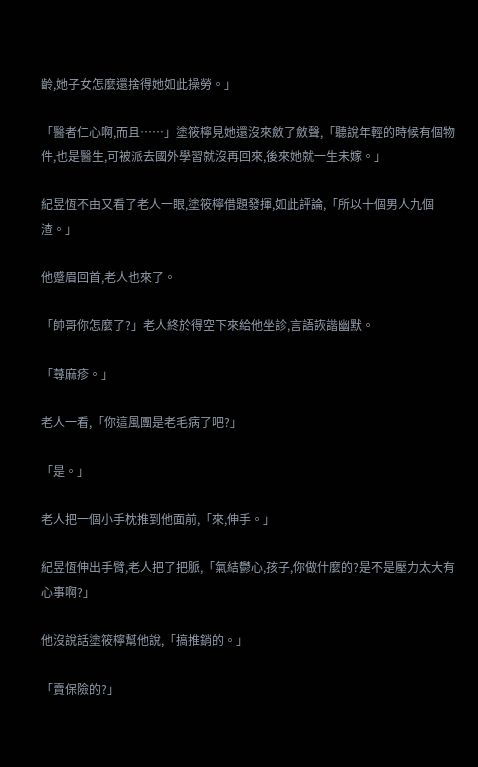齡,她子女怎麼還捨得她如此操勞。」

「醫者仁心啊,而且……」塗筱檸見她還沒來斂了斂聲,「聽說年輕的時候有個物件,也是醫生,可被派去國外學習就沒再回來,後來她就一生未嫁。」

紀昱恆不由又看了老人一眼,塗筱檸借題發揮,如此評論,「所以十個男人九個渣。」

他蹙眉回首,老人也來了。

「帥哥你怎麼了?」老人終於得空下來給他坐診,言語詼諧幽默。

「蕁麻疹。」

老人一看,「你這風團是老毛病了吧?」

「是。」

老人把一個小手枕推到他面前,「來,伸手。」

紀昱恆伸出手臂,老人把了把脈,「氣結鬱心,孩子,你做什麼的?是不是壓力太大有心事啊?」

他沒說話塗筱檸幫他說,「搞推銷的。」

「賣保險的?」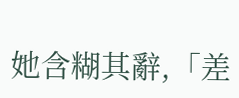她含糊其辭,「差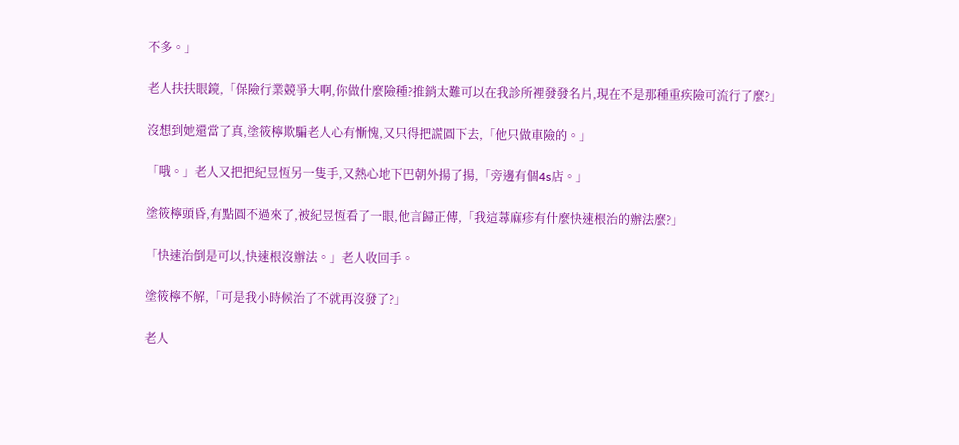不多。」

老人扶扶眼鏡,「保險行業競爭大啊,你做什麼險種?推銷太難可以在我診所裡發發名片,現在不是那種重疾險可流行了麼?」

沒想到她還當了真,塗筱檸欺騙老人心有慚愧,又只得把謊圓下去,「他只做車險的。」

「哦。」老人又把把紀昱恆另一隻手,又熱心地下巴朝外揚了揚,「旁邊有個4s店。」

塗筱檸頭昏,有點圓不過來了,被紀昱恆看了一眼,他言歸正傳,「我這蕁麻疹有什麼快速根治的辦法麼?」

「快速治倒是可以,快速根沒辦法。」老人收回手。

塗筱檸不解,「可是我小時候治了不就再沒發了?」

老人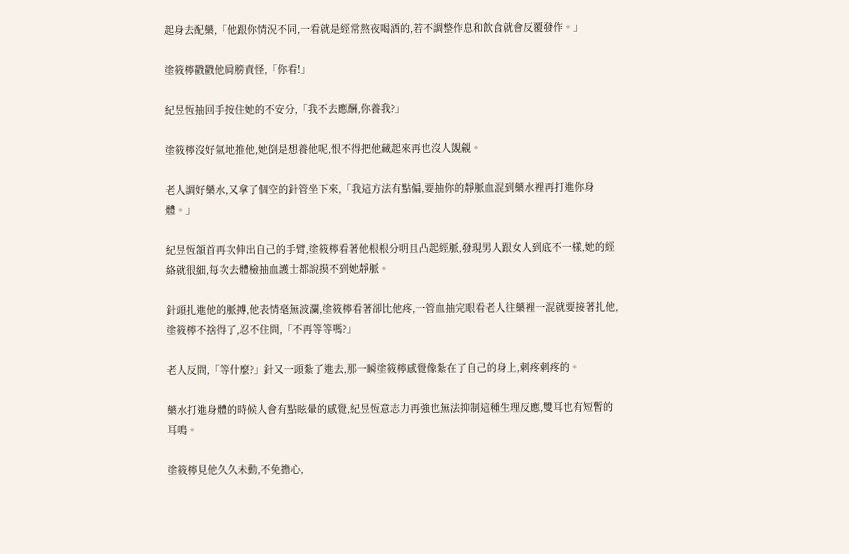起身去配藥,「他跟你情況不同,一看就是經常熬夜喝酒的,若不調整作息和飲食就會反覆發作。」

塗筱檸戳戳他肩膀責怪,「你看!」

紀昱恆抽回手按住她的不安分,「我不去應酬,你養我?」

塗筱檸沒好氣地推他,她倒是想養他呢,恨不得把他藏起來再也沒人覬覦。

老人調好藥水,又拿了個空的針管坐下來,「我這方法有點偏,要抽你的靜脈血混到藥水裡再打進你身體。」

紀昱恆頷首再次伸出自己的手臂,塗筱檸看著他根根分明且凸起經脈,發現男人跟女人到底不一樣,她的經絡就很細,每次去體檢抽血護士都說摸不到她靜脈。

針頭扎進他的脈搏,他表情毫無波瀾,塗筱檸看著卻比他疼,一管血抽完眼看老人往藥裡一混就要接著扎他,塗筱檸不捨得了,忍不住問,「不再等等嗎?」

老人反問,「等什麼?」針又一頭紮了進去,那一瞬塗筱檸感覺像紮在了自己的身上,刺疼刺疼的。

藥水打進身體的時候人會有點眩暈的感覺,紀昱恆意志力再強也無法抑制這種生理反應,雙耳也有短暫的耳鳴。

塗筱檸見他久久未動,不免擔心,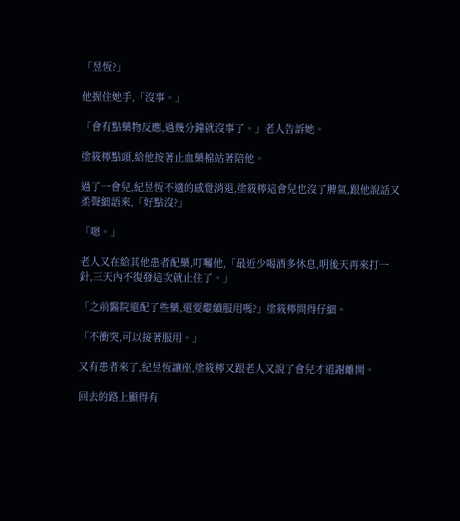「昱恆?」

他握住她手,「沒事。」

「會有點藥物反應,過幾分鐘就沒事了。」老人告訴她。

塗筱檸點頭,給他按著止血藥棉站著陪他。

過了一會兒,紀昱恆不適的感覺消退,塗筱檸這會兒也沒了脾氣,跟他說話又柔聲細語來,「好點沒?」

「嗯。」

老人又在給其他患者配藥,叮囑他,「最近少喝酒多休息,明後天再來打一針,三天內不復發這次就止住了。」

「之前醫院還配了些藥,還要繼續服用嗎?」塗筱檸問得仔細。

「不衝突,可以接著服用。」

又有患者來了,紀昱恆讓座,塗筱檸又跟老人又說了會兒才道謝離開。

回去的路上顯得有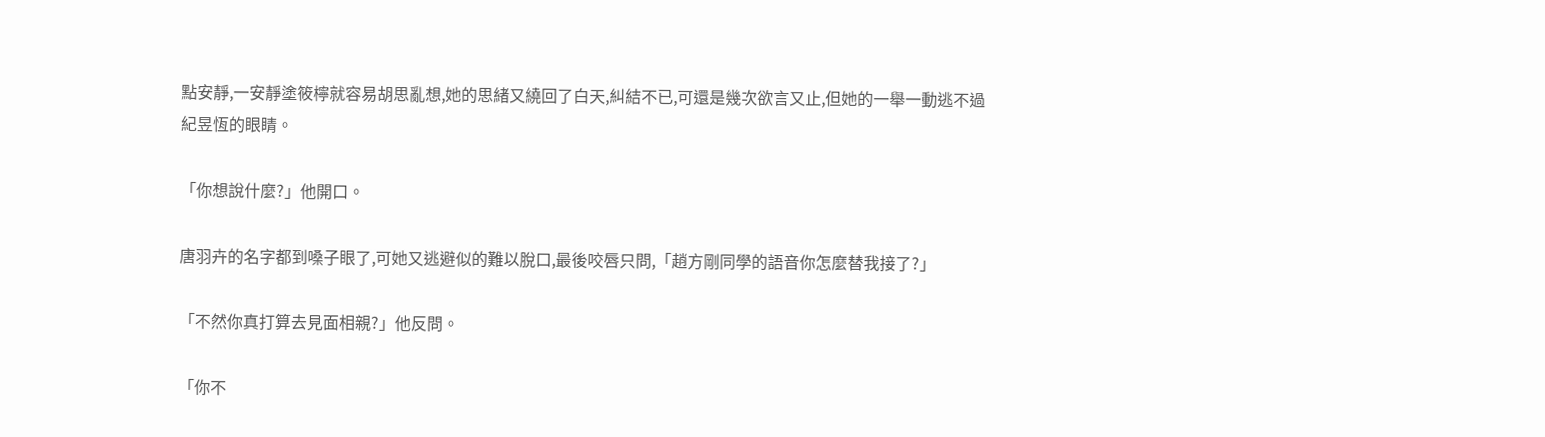點安靜,一安靜塗筱檸就容易胡思亂想,她的思緒又繞回了白天,糾結不已,可還是幾次欲言又止,但她的一舉一動逃不過紀昱恆的眼睛。

「你想說什麼?」他開口。

唐羽卉的名字都到嗓子眼了,可她又逃避似的難以脫口,最後咬唇只問,「趙方剛同學的語音你怎麼替我接了?」

「不然你真打算去見面相親?」他反問。

「你不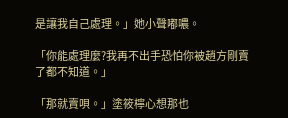是讓我自己處理。」她小聲嘟噥。

「你能處理麼?我再不出手恐怕你被趙方剛賣了都不知道。」

「那就賣唄。」塗筱檸心想那也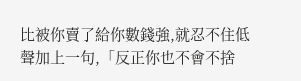比被你賣了給你數錢強,就忍不住低聲加上一句,「反正你也不會不捨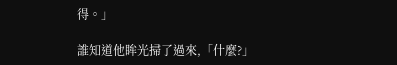得。」

誰知道他眸光掃了過來,「什麼?」